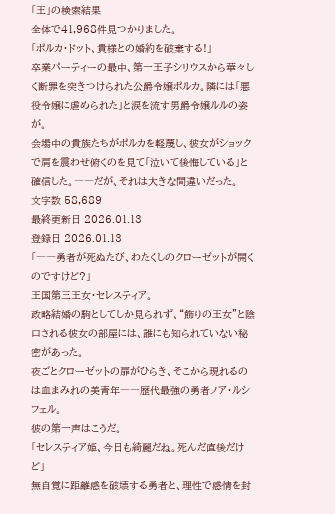「王」の検索結果
全体で41,968件見つかりました。
「ポルカ・ドット、貴様との婚約を破棄する!」
卒業パーティーの最中、第一王子シリウスから華々しく断罪を突きつけられた公爵令嬢ポルカ。隣には「悪役令嬢に虐められた」と涙を流す男爵令嬢ルルの姿が。
会場中の貴族たちがポルカを軽蔑し、彼女がショックで肩を震わせ俯くのを見て「泣いて後悔している」と確信した。――だが、それは大きな間違いだった。
文字数 58,689
最終更新日 2026.01.13
登録日 2026.01.13
「――勇者が死ぬたび、わたくしのクローゼットが開くのですけど?」
王国第三王女・セレスティア。
政略結婚の駒としてしか見られず、“飾りの王女”と陰口される彼女の部屋には、誰にも知られていない秘密があった。
夜ごとクローゼットの扉がひらき、そこから現れるのは血まみれの美青年――歴代最強の勇者ノア・ルシフェル。
彼の第一声はこうだ。
「セレスティア姫、今日も綺麗だね。死んだ直後だけど」
無自覚に距離感を破壊する勇者と、理性で感情を封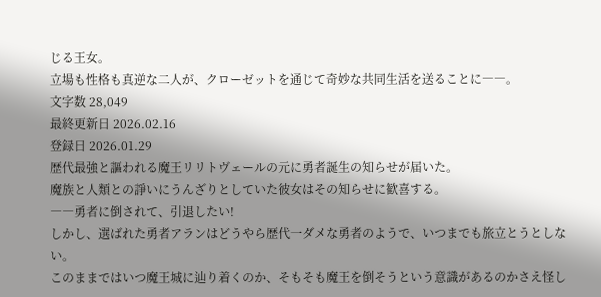じる王女。
立場も性格も真逆な二人が、クローゼットを通じて奇妙な共同生活を送ることに――。
文字数 28,049
最終更新日 2026.02.16
登録日 2026.01.29
歴代最強と謳われる魔王リリトヴェールの元に勇者誕生の知らせが届いた。
魔族と人類との諍いにうんざりとしていた彼女はその知らせに歓喜する。
――勇者に倒されて、引退したい!
しかし、選ばれた勇者アランはどうやら歴代一ダメな勇者のようで、いつまでも旅立とうとしない。
このままではいつ魔王城に辿り着くのか、そもそも魔王を倒そうという意識があるのかさえ怪し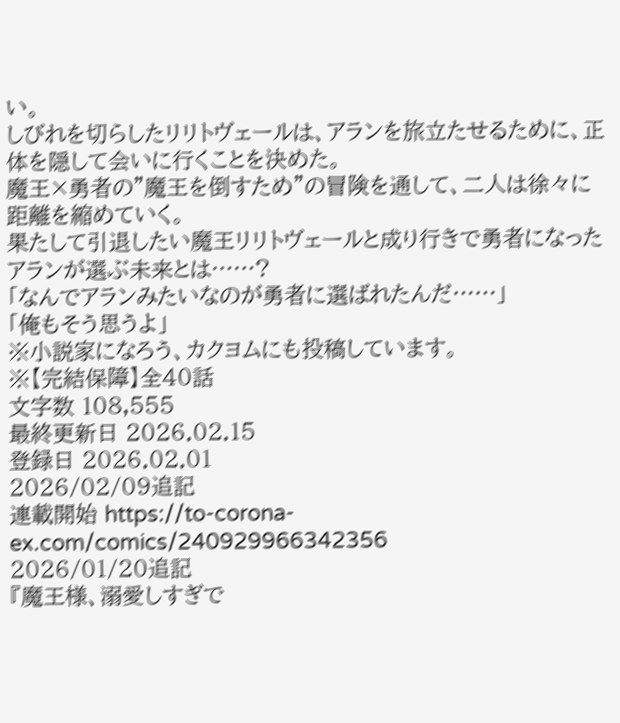い。
しびれを切らしたリリトヴェールは、アランを旅立たせるために、正体を隠して会いに行くことを決めた。
魔王×勇者の”魔王を倒すため”の冒険を通して、二人は徐々に距離を縮めていく。
果たして引退したい魔王リリトヴェールと成り行きで勇者になったアランが選ぶ未来とは……?
「なんでアランみたいなのが勇者に選ばれたんだ……」
「俺もそう思うよ」
※小説家になろう、カクヨムにも投稿しています。
※【完結保障】全40話
文字数 108,555
最終更新日 2026.02.15
登録日 2026.02.01
2026/02/09追記
連載開始 https://to-corona-ex.com/comics/240929966342356
2026/01/20追記
『魔王様、溺愛しすぎで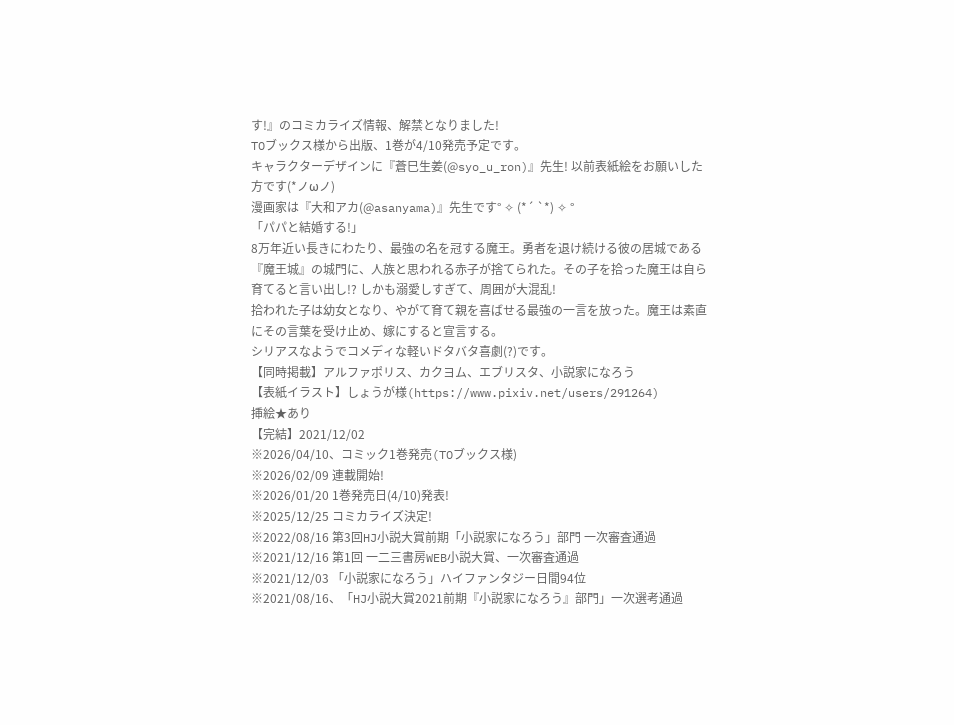す!』のコミカライズ情報、解禁となりました!
TOブックス様から出版、1巻が4/10発売予定です。
キャラクターデザインに『蒼巳生姜(@syo_u_ron)』先生! 以前表紙絵をお願いした方です(*ノωノ)
漫画家は『大和アカ(@asanyama)』先生です° ✧ (*´ `*) ✧ °
「パパと結婚する!」
8万年近い長きにわたり、最強の名を冠する魔王。勇者を退け続ける彼の居城である『魔王城』の城門に、人族と思われる赤子が捨てられた。その子を拾った魔王は自ら育てると言い出し!? しかも溺愛しすぎて、周囲が大混乱!
拾われた子は幼女となり、やがて育て親を喜ばせる最強の一言を放った。魔王は素直にその言葉を受け止め、嫁にすると宣言する。
シリアスなようでコメディな軽いドタバタ喜劇(?)です。
【同時掲載】アルファポリス、カクヨム、エブリスタ、小説家になろう
【表紙イラスト】しょうが様(https://www.pixiv.net/users/291264)
挿絵★あり
【完結】2021/12/02
※2026/04/10、コミック1巻発売(TOブックス様)
※2026/02/09 連載開始!
※2026/01/20 1巻発売日(4/10)発表!
※2025/12/25 コミカライズ決定!
※2022/08/16 第3回HJ小説大賞前期「小説家になろう」部門 一次審査通過
※2021/12/16 第1回 一二三書房WEB小説大賞、一次審査通過
※2021/12/03 「小説家になろう」ハイファンタジー日間94位
※2021/08/16、「HJ小説大賞2021前期『小説家になろう』部門」一次選考通過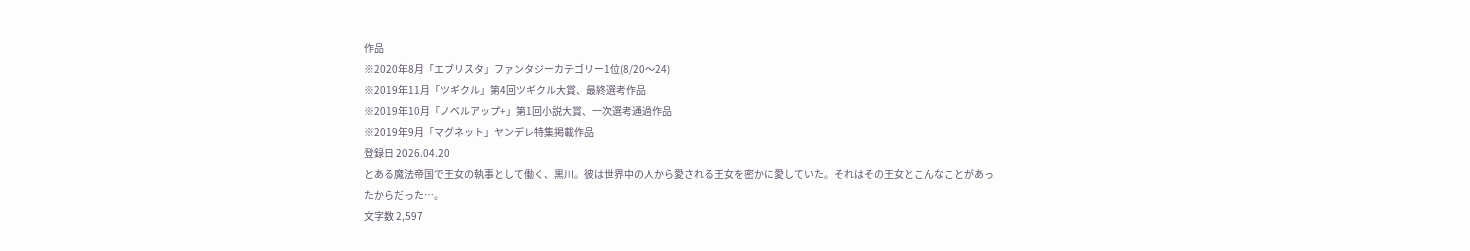作品
※2020年8月「エブリスタ」ファンタジーカテゴリー1位(8/20〜24)
※2019年11月「ツギクル」第4回ツギクル大賞、最終選考作品
※2019年10月「ノベルアップ+」第1回小説大賞、一次選考通過作品
※2019年9月「マグネット」ヤンデレ特集掲載作品
登録日 2026.04.20
とある魔法帝国で王女の執事として働く、黒川。彼は世界中の人から愛される王女を密かに愛していた。それはその王女とこんなことがあったからだった…。
文字数 2,597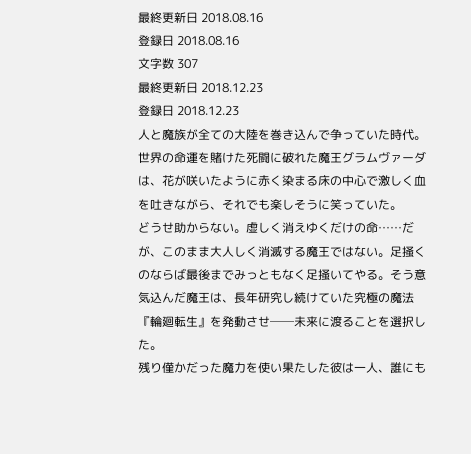最終更新日 2018.08.16
登録日 2018.08.16
文字数 307
最終更新日 2018.12.23
登録日 2018.12.23
人と魔族が全ての大陸を巻き込んで争っていた時代。
世界の命運を賭けた死闘に破れた魔王グラムヴァーダは、花が咲いたように赤く染まる床の中心で激しく血を吐きながら、それでも楽しそうに笑っていた。
どうせ助からない。虚しく消えゆくだけの命……だが、このまま大人しく消滅する魔王ではない。足掻くのならば最後までみっともなく足掻いてやる。そう意気込んだ魔王は、長年研究し続けていた究極の魔法『輪廻転生』を発動させ──未来に渡ることを選択した。
残り僅かだった魔力を使い果たした彼は一人、誰にも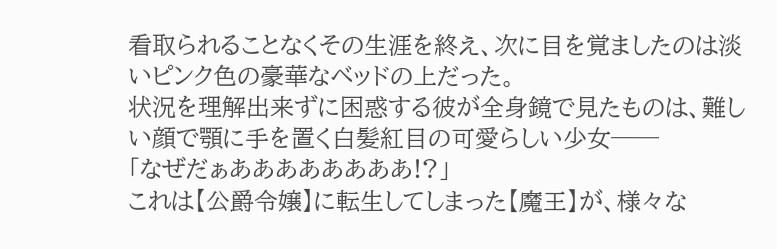看取られることなくその生涯を終え、次に目を覚ましたのは淡いピンク色の豪華なベッドの上だった。
状況を理解出来ずに困惑する彼が全身鏡で見たものは、難しい顔で顎に手を置く白髪紅目の可愛らしい少女──
「なぜだぁああああああああ!?」
これは【公爵令嬢】に転生してしまった【魔王】が、様々な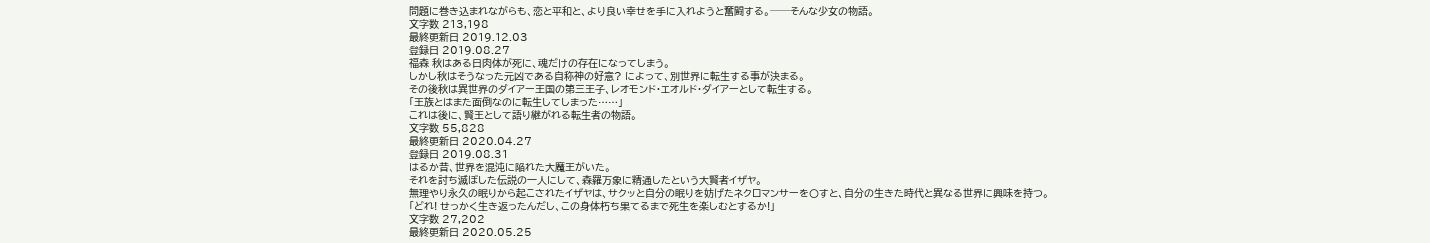問題に巻き込まれながらも、恋と平和と、より良い幸せを手に入れようと奮闘する。──そんな少女の物語。
文字数 213,198
最終更新日 2019.12.03
登録日 2019.08.27
福森 秋はある日肉体が死に、魂だけの存在になってしまう。
しかし秋はそうなった元凶である自称神の好意? によって、別世界に転生する事が決まる。
その後秋は異世界のダイアー王国の第三王子、レオモンド・エオルド・ダイアーとして転生する。
「王族とはまた面倒なのに転生してしまった……」
これは後に、賢王として語り継がれる転生者の物語。
文字数 55,828
最終更新日 2020.04.27
登録日 2019.08.31
はるか昔、世界を混沌に陥れた大魔王がいた。
それを討ち滅ぼした伝説の一人にして、森羅万象に精通したという大賢者イザヤ。
無理やり永久の眠りから起こされたイザヤは、サクッと自分の眠りを妨げたネクロマンサーを〇すと、自分の生きた時代と異なる世界に興味を持つ。
「どれ! せっかく生き返ったんだし、この身体朽ち果てるまで死生を楽しむとするか!」
文字数 27,202
最終更新日 2020.05.25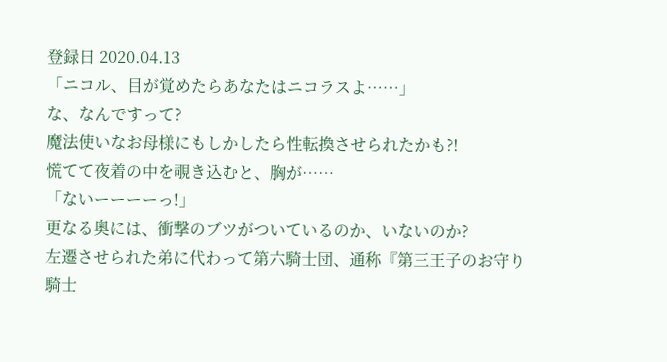登録日 2020.04.13
「ニコル、目が覚めたらあなたはニコラスよ……」
な、なんですって?
魔法使いなお母様にもしかしたら性転換させられたかも?!
慌てて夜着の中を覗き込むと、胸が……
「ないーーーーっ!」
更なる奥には、衝撃のブツがついているのか、いないのか?
左遷させられた弟に代わって第六騎士団、通称『第三王子のお守り騎士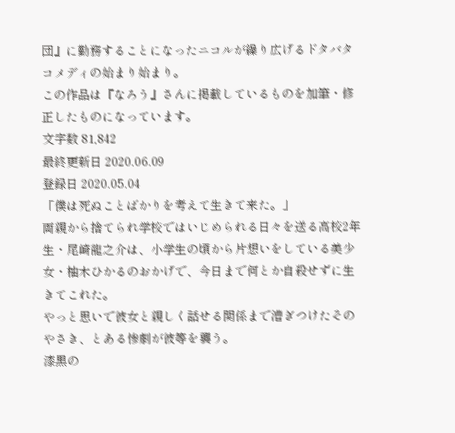団』に勤務することになったニコルが繰り広げるドタバタコメディの始まり始まり。
この作品は『なろう』さんに掲載しているものを加筆・修正したものになっています。
文字数 81,842
最終更新日 2020.06.09
登録日 2020.05.04
「僕は死ぬことばかりを考えて生きて来た。」
両親から捨てられ学校ではいじめられる日々を送る高校2年生・尾崎龍之介は、小学生の頃から片想いをしている美少女・柚木ひかるのおかげで、今日まで何とか自殺せずに生きてこれた。
やっと思いで彼女と親しく話せる関係まで漕ぎつけたそのやさき、とある惨劇が彼等を襲う。
漆黒の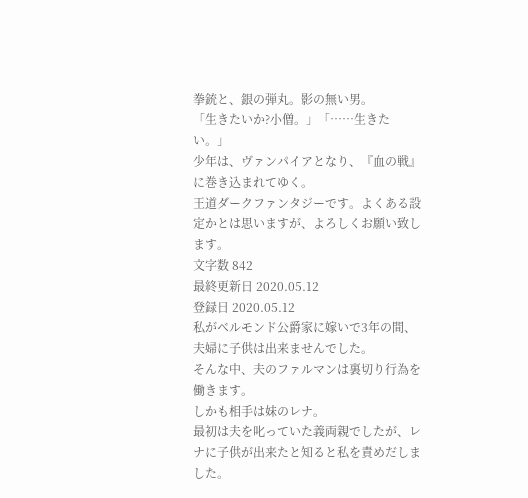拳銃と、銀の弾丸。影の無い男。
「生きたいか?小僧。」「……生きたい。」
少年は、ヴァンパイアとなり、『血の戦』に巻き込まれてゆく。
王道ダークファンタジーです。よくある設定かとは思いますが、よろしくお願い致します。
文字数 842
最終更新日 2020.05.12
登録日 2020.05.12
私がベルモンド公爵家に嫁いで3年の間、夫婦に子供は出来ませんでした。
そんな中、夫のファルマンは裏切り行為を働きます。
しかも相手は妹のレナ。
最初は夫を叱っていた義両親でしたが、レナに子供が出来たと知ると私を責めだしました。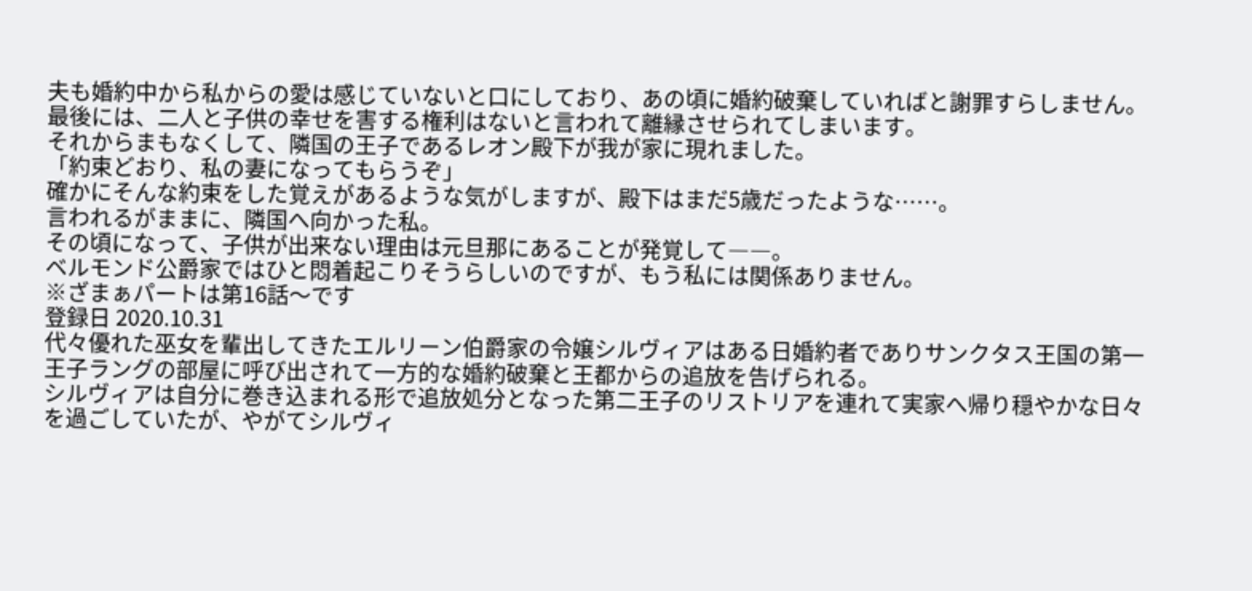夫も婚約中から私からの愛は感じていないと口にしており、あの頃に婚約破棄していればと謝罪すらしません。
最後には、二人と子供の幸せを害する権利はないと言われて離縁させられてしまいます。
それからまもなくして、隣国の王子であるレオン殿下が我が家に現れました。
「約束どおり、私の妻になってもらうぞ」
確かにそんな約束をした覚えがあるような気がしますが、殿下はまだ5歳だったような……。
言われるがままに、隣国へ向かった私。
その頃になって、子供が出来ない理由は元旦那にあることが発覚して――。
ベルモンド公爵家ではひと悶着起こりそうらしいのですが、もう私には関係ありません。
※ざまぁパートは第16話〜です
登録日 2020.10.31
代々優れた巫女を輩出してきたエルリーン伯爵家の令嬢シルヴィアはある日婚約者でありサンクタス王国の第一王子ラングの部屋に呼び出されて一方的な婚約破棄と王都からの追放を告げられる。
シルヴィアは自分に巻き込まれる形で追放処分となった第二王子のリストリアを連れて実家へ帰り穏やかな日々を過ごしていたが、やがてシルヴィ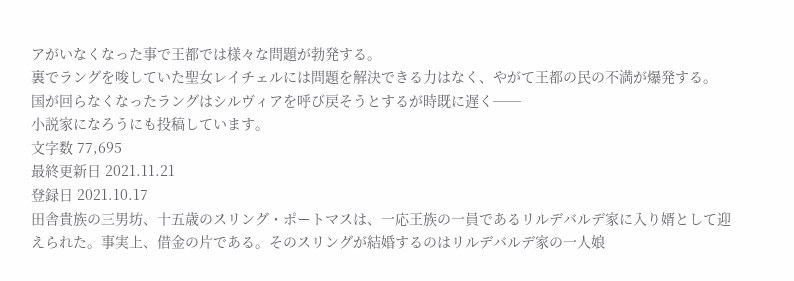アがいなくなった事で王都では様々な問題が勃発する。
裏でラングを唆していた聖女レイチェルには問題を解決できる力はなく、やがて王都の民の不満が爆発する。
国が回らなくなったラングはシルヴィアを呼び戻そうとするが時既に遅く──
小説家になろうにも投稿しています。
文字数 77,695
最終更新日 2021.11.21
登録日 2021.10.17
田舎貴族の三男坊、十五歳のスリング・ポートマスは、一応王族の一員であるリルデバルデ家に入り婿として迎えられた。事実上、借金の片である。そのスリングが結婚するのはリルデバルデ家の一人娘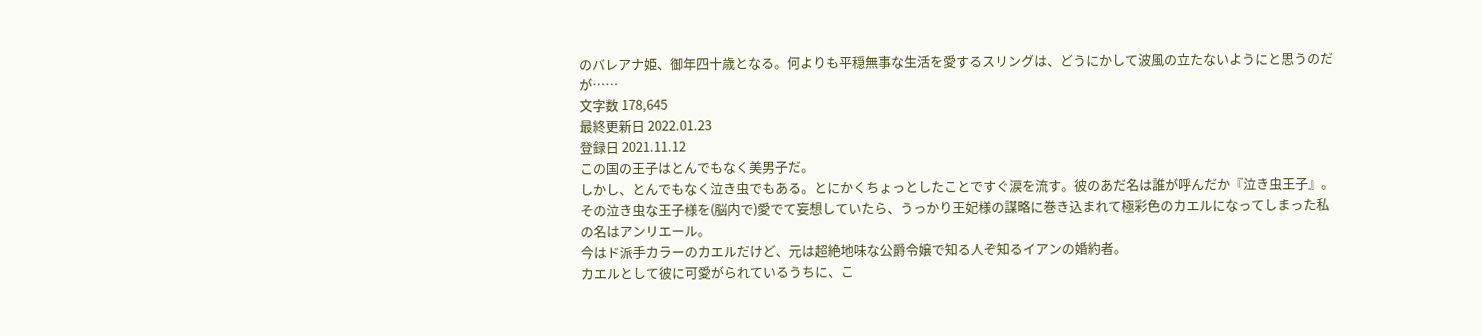のバレアナ姫、御年四十歳となる。何よりも平穏無事な生活を愛するスリングは、どうにかして波風の立たないようにと思うのだが……
文字数 178,645
最終更新日 2022.01.23
登録日 2021.11.12
この国の王子はとんでもなく美男子だ。
しかし、とんでもなく泣き虫でもある。とにかくちょっとしたことですぐ涙を流す。彼のあだ名は誰が呼んだか『泣き虫王子』。
その泣き虫な王子様を(脳内で)愛でて妄想していたら、うっかり王妃様の謀略に巻き込まれて極彩色のカエルになってしまった私の名はアンリエール。
今はド派手カラーのカエルだけど、元は超絶地味な公爵令嬢で知る人ぞ知るイアンの婚約者。
カエルとして彼に可愛がられているうちに、こ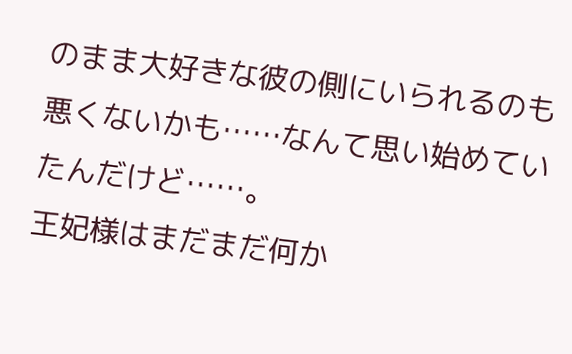のまま大好きな彼の側にいられるのも悪くないかも……なんて思い始めていたんだけど……。
王妃様はまだまだ何か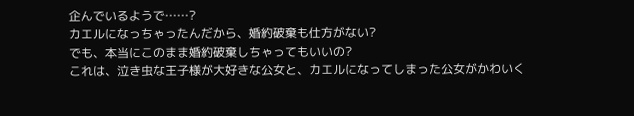企んでいるようで……?
カエルになっちゃったんだから、婚約破棄も仕方がない?
でも、本当にこのまま婚約破棄しちゃってもいいの?
これは、泣き虫な王子様が大好きな公女と、カエルになってしまった公女がかわいく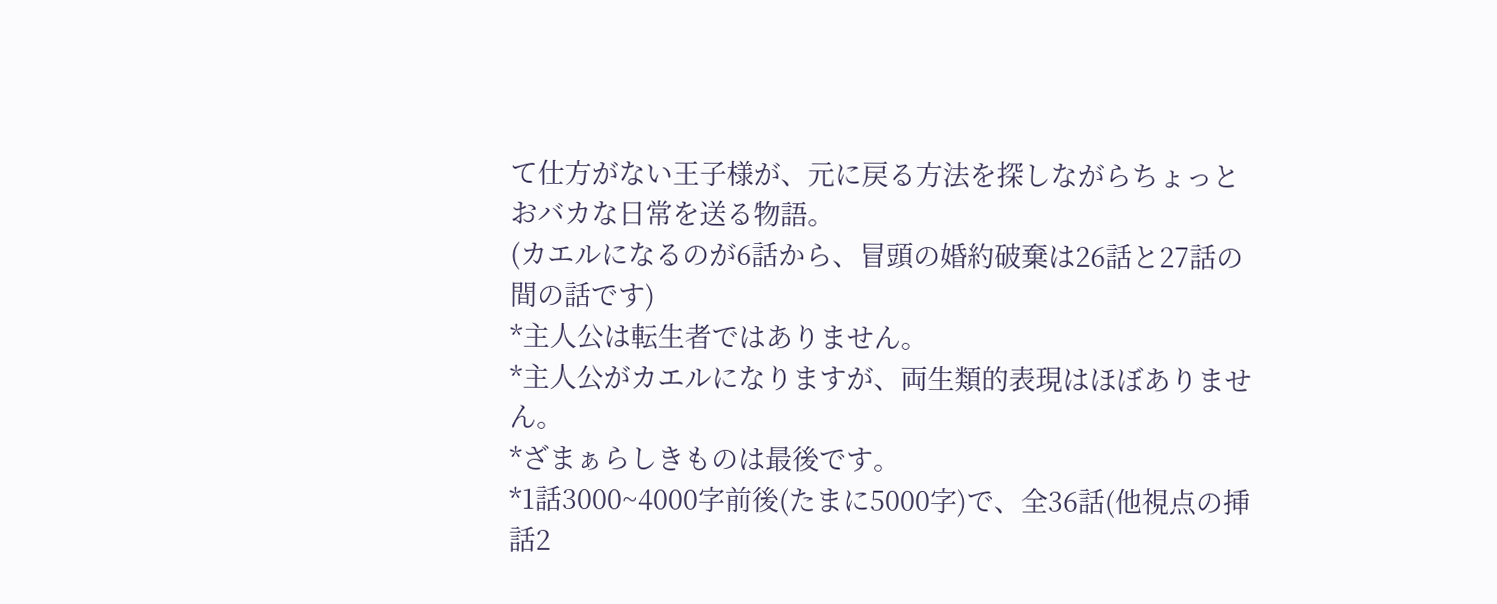て仕方がない王子様が、元に戻る方法を探しながらちょっとおバカな日常を送る物語。
(カエルになるのが6話から、冒頭の婚約破棄は26話と27話の間の話です)
*主人公は転生者ではありません。
*主人公がカエルになりますが、両生類的表現はほぼありません。
*ざまぁらしきものは最後です。
*1話3000~4000字前後(たまに5000字)で、全36話(他視点の挿話2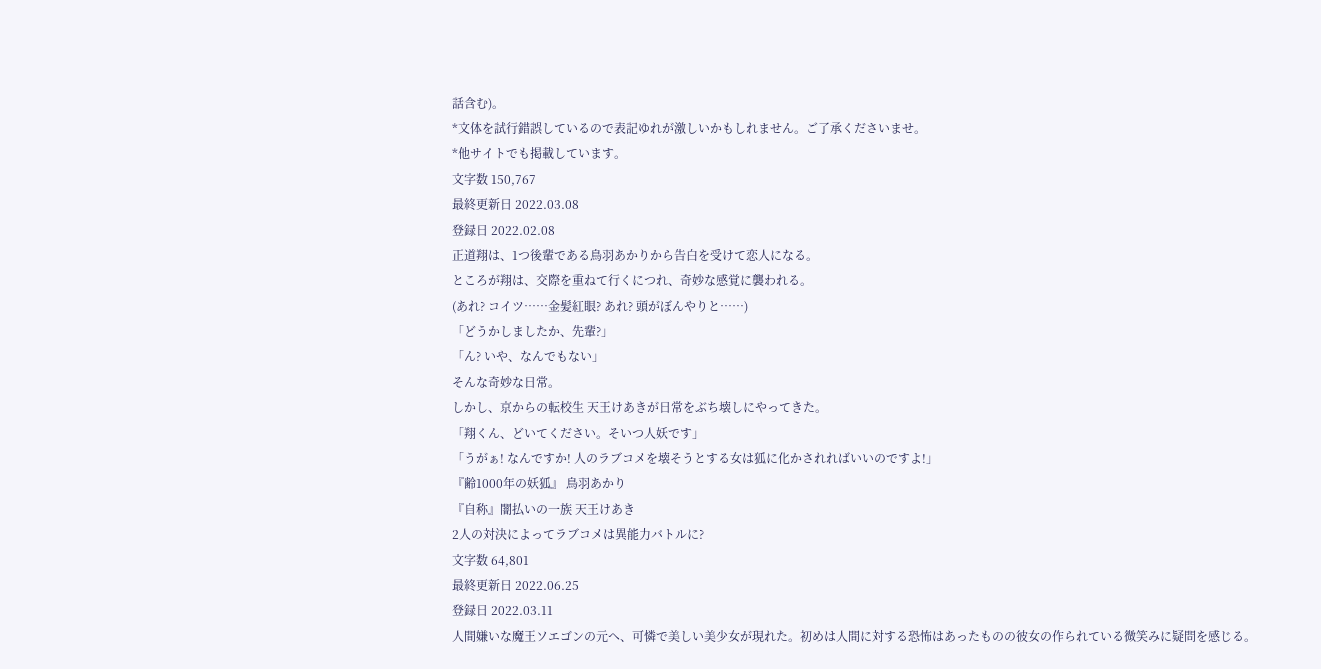話含む)。
*文体を試行錯誤しているので表記ゆれが激しいかもしれません。ご了承くださいませ。
*他サイトでも掲載しています。
文字数 150,767
最終更新日 2022.03.08
登録日 2022.02.08
正道翔は、1つ後輩である鳥羽あかりから告白を受けて恋人になる。
ところが翔は、交際を重ねて行くにつれ、奇妙な感覚に襲われる。
(あれ? コイツ……金髪紅眼? あれ? 頭がぼんやりと……)
「どうかしましたか、先輩?」
「ん? いや、なんでもない」
そんな奇妙な日常。
しかし、京からの転校生 天王けあきが日常をぶち壊しにやってきた。
「翔くん、どいてください。そいつ人妖です」
「うがぁ! なんですか! 人のラブコメを壊そうとする女は狐に化かされればいいのですよ!」
『齢1000年の妖狐』 鳥羽あかり
『自称』闇払いの一族 天王けあき
2人の対決によってラブコメは異能力バトルに?
文字数 64,801
最終更新日 2022.06.25
登録日 2022.03.11
人間嫌いな魔王ソエゴンの元へ、可憐で美しい美少女が現れた。初めは人間に対する恐怖はあったものの彼女の作られている微笑みに疑問を感じる。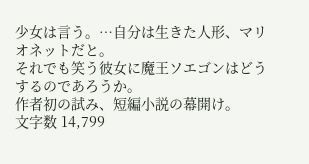少女は言う。…自分は生きた人形、マリオネットだと。
それでも笑う彼女に魔王ソエゴンはどうするのであろうか。
作者初の試み、短編小説の幕開け。
文字数 14,799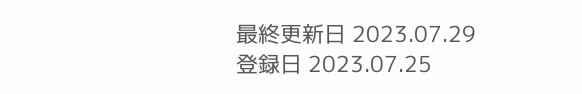最終更新日 2023.07.29
登録日 2023.07.25